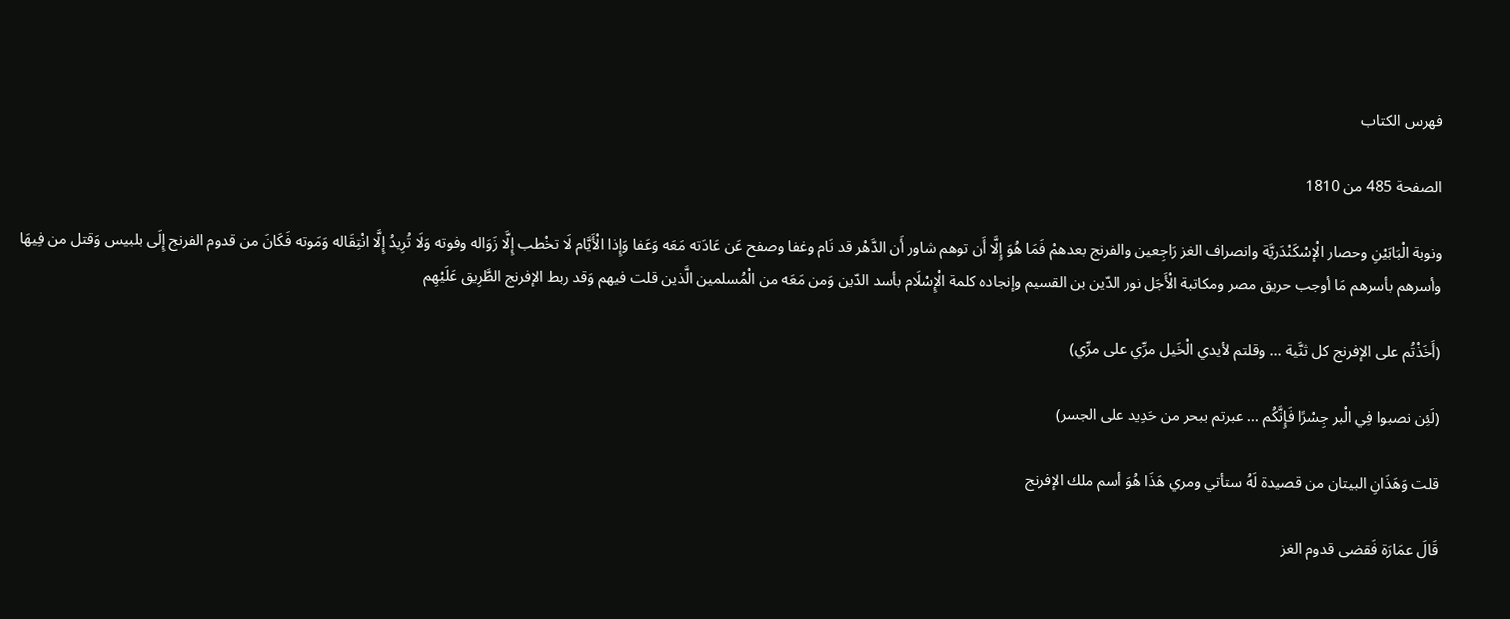فهرس الكتاب

الصفحة 485 من 1810

ونوبة الْبَابَيْنِ وحصار الْإسْكَنْدَريَّة وانصراف الغز رَاجِعين والفرنج بعدهمْ فَمَا هُوَ إِلَّا أَن توهم شاور أَن الدَّهْر قد نَام وغفا وصفح عَن عَادَته مَعَه وَعَفا وَإِذا الْأَيَّام لَا تخْطب إِلَّا زَوَاله وفوته وَلَا تُرِيدُ إِلَّا انْتِقَاله وَمَوته فَكَانَ من قدوم الفرنج إِلَى بلبيس وَقتل من فِيهَا وأسرهم بأسرهم مَا أوجب حريق مصر ومكاتبة الْأَجَل نور الدّين بن القسيم وإنجاده كلمة الْإِسْلَام بأسد الدّين وَمن مَعَه من الْمُسلمين الَّذين قلت فيهم وَقد ربط الإفرنج الطَّرِيق عَلَيْهِم

(أَخَذْتُم على الإفرنج كل ثنَّية ... وقلتم لأيدي الْخَيل مرِّي على مرِّي)

(لَئِن نصبوا فِي الْبر جِسْرًا فَإِنَّكُم ... عبرتم ببحر من حَدِيد على الجسر)

قلت وَهَذَانِ البيتان من قصيدة لَهُ ستأتي ومري هَذَا هُوَ أسم ملك الإفرنج

قَالَ عمَارَة فَقضى قدوم الغز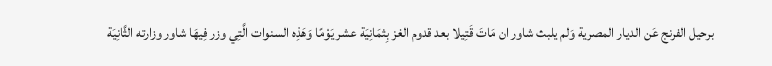برحيل الفرنج عَن الديار المصرية وَلم يلبث شاور ان مَاتَ قَتِيلا بعد قدوم الغز بِثمَانِيَة عشر يَوْمًا وَهَذِه السنوات الَّتِي وزر فِيهَا شاور وزارته الثَّانِيَة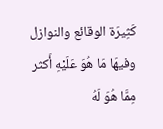كَثِيرَة الوقائع والنوازل وفيهَا مَا هُوَ عَلَيْهِ أَكثر مِمَّا هُوَ لَهُ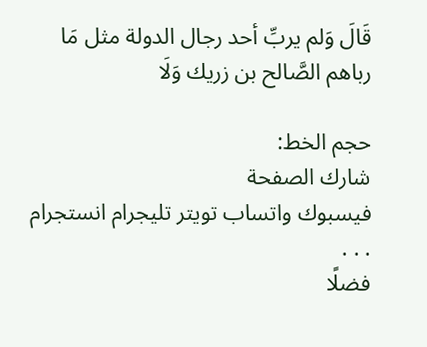قَالَ وَلم يربِّ أحد رجال الدولة مثل مَا رباهم الصَّالح بن زريك وَلَا

حجم الخط:
شارك الصفحة
فيسبوك واتساب تويتر تليجرام انستجرام
. . .
فضلًا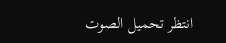انتظر تحميل الصوت